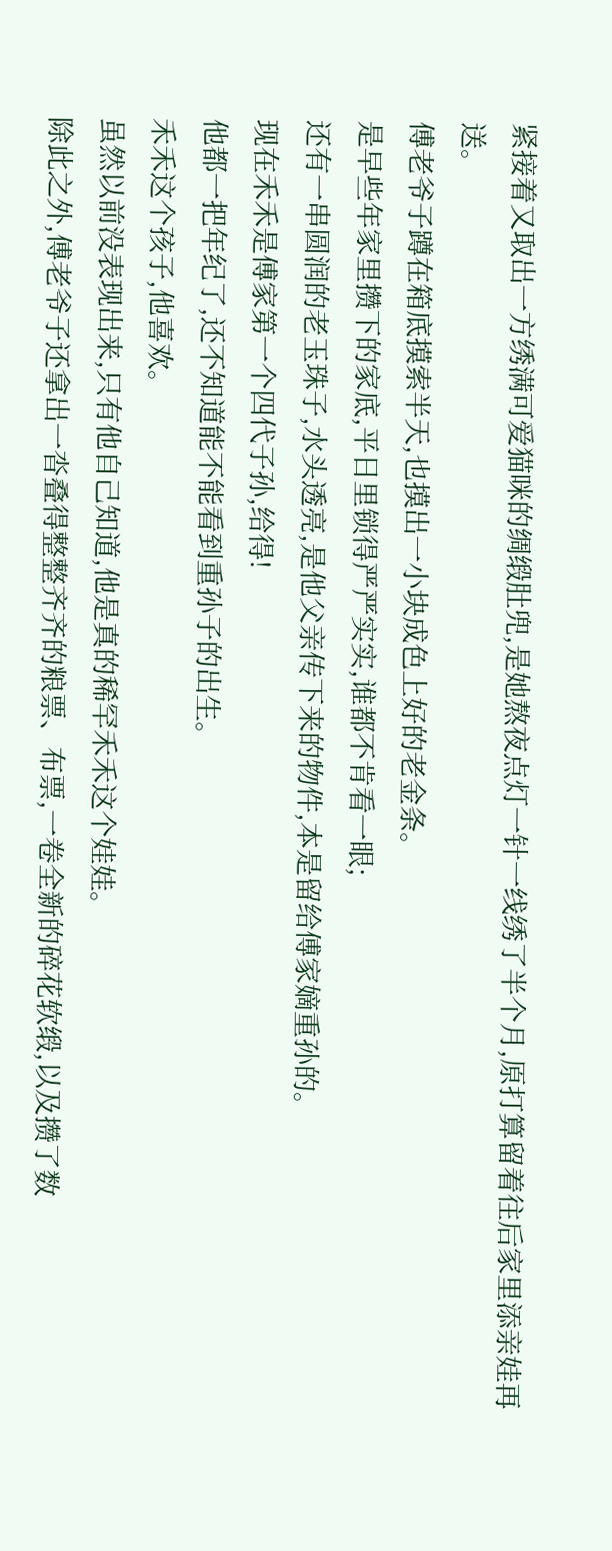紧接着又取出一方绣满可爱猫咪的绸缎肚兜,是她熬夜点灯一针一线绣了半个月,原打算留着往后家里添亲娃再送。
傅老爷子蹲在箱底摸索半天,也摸出一小块成色上好的老金条。
是早些年家里攒下的家底,平日里锁得严严实实,谁都不肯看一眼;
还有一串圆润的老玉珠子,水头透亮,是他父亲传下来的物件,本是留给傅家嫡重孙的。
现在禾禾是傅家第一个四代子孙,给得!
他都一把年纪了,还不知道能不能看到重孙子的出生。
禾禾这个孩子,他喜欢。
虽然以前没表现出来,只有他自己知道,他是真的稀罕禾禾这个娃娃。
除此之外,傅老爷子还拿出一沓叠得整整齐齐的粮票、布票,一卷全新的碎花软缎,以及攒了数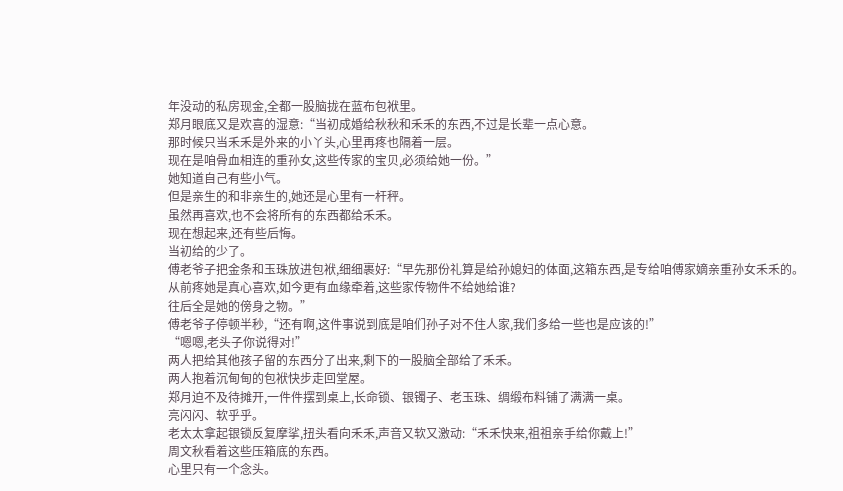年没动的私房现金,全都一股脑拢在蓝布包袱里。
郑月眼底又是欢喜的湿意:“当初成婚给秋秋和禾禾的东西,不过是长辈一点心意。
那时候只当禾禾是外来的小丫头,心里再疼也隔着一层。
现在是咱骨血相连的重孙女,这些传家的宝贝,必须给她一份。”
她知道自己有些小气。
但是亲生的和非亲生的,她还是心里有一杆秤。
虽然再喜欢,也不会将所有的东西都给禾禾。
现在想起来,还有些后悔。
当初给的少了。
傅老爷子把金条和玉珠放进包袱,细细裹好:“早先那份礼算是给孙媳妇的体面,这箱东西,是专给咱傅家嫡亲重孙女禾禾的。
从前疼她是真心喜欢,如今更有血缘牵着,这些家传物件不给她给谁?
往后全是她的傍身之物。”
傅老爷子停顿半秒,“还有啊,这件事说到底是咱们孙子对不住人家,我们多给一些也是应该的!”
“嗯嗯,老头子你说得对!”
两人把给其他孩子留的东西分了出来,剩下的一股脑全部给了禾禾。
两人抱着沉甸甸的包袱快步走回堂屋。
郑月迫不及待摊开,一件件摆到桌上,长命锁、银镯子、老玉珠、绸缎布料铺了满满一桌。
亮闪闪、软乎乎。
老太太拿起银锁反复摩挲,扭头看向禾禾,声音又软又激动:“禾禾快来,祖祖亲手给你戴上!”
周文秋看着这些压箱底的东西。
心里只有一个念头。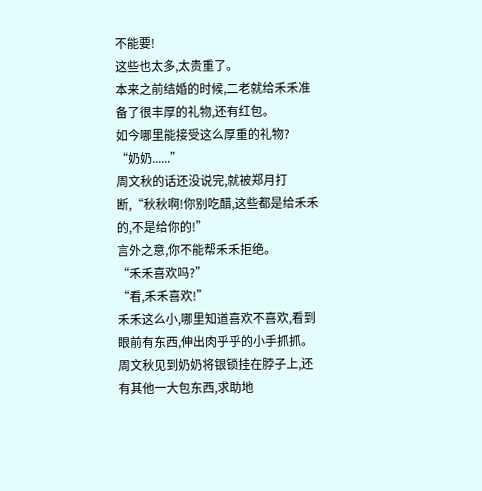不能要!
这些也太多,太贵重了。
本来之前结婚的时候,二老就给禾禾准备了很丰厚的礼物,还有红包。
如今哪里能接受这么厚重的礼物?
“奶奶......”
周文秋的话还没说完,就被郑月打断,“秋秋啊!你别吃醋,这些都是给禾禾的,不是给你的!”
言外之意,你不能帮禾禾拒绝。
“禾禾喜欢吗?”
“看,禾禾喜欢!”
禾禾这么小,哪里知道喜欢不喜欢,看到眼前有东西,伸出肉乎乎的小手抓抓。
周文秋见到奶奶将银锁挂在脖子上,还有其他一大包东西,求助地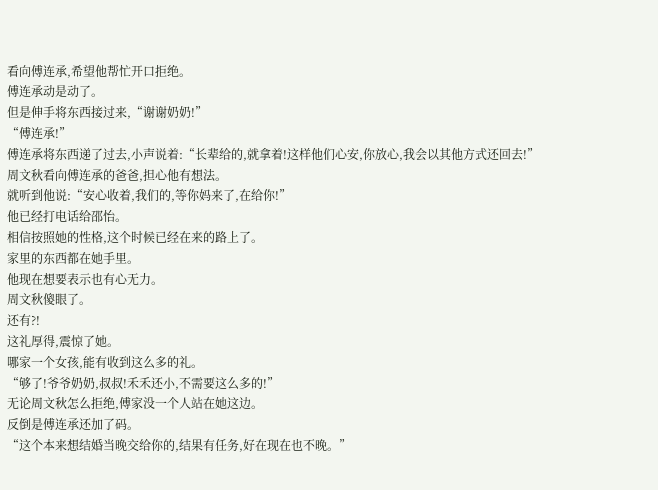看向傅连承,希望他帮忙开口拒绝。
傅连承动是动了。
但是伸手将东西接过来,“谢谢奶奶!”
“傅连承!”
傅连承将东西递了过去,小声说着:“长辈给的,就拿着!这样他们心安,你放心,我会以其他方式还回去!”
周文秋看向傅连承的爸爸,担心他有想法。
就听到他说:“安心收着,我们的,等你妈来了,在给你!”
他已经打电话给邵怡。
相信按照她的性格,这个时候已经在来的路上了。
家里的东西都在她手里。
他现在想要表示也有心无力。
周文秋傻眼了。
还有?!
这礼厚得,震惊了她。
哪家一个女孩,能有收到这么多的礼。
“够了!爷爷奶奶,叔叔!禾禾还小,不需要这么多的!”
无论周文秋怎么拒绝,傅家没一个人站在她这边。
反倒是傅连承还加了码。
“这个本来想结婚当晚交给你的,结果有任务,好在现在也不晚。”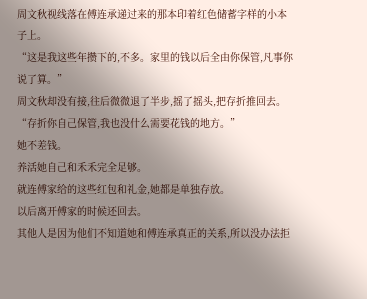周文秋视线落在傅连承递过来的那本印着红色储蓄字样的小本子上。
“这是我这些年攒下的,不多。家里的钱以后全由你保管,凡事你说了算。”
周文秋却没有接,往后微微退了半步,摇了摇头,把存折推回去。
“存折你自己保管,我也没什么需要花钱的地方。”
她不差钱。
养活她自己和禾禾完全足够。
就连傅家给的这些红包和礼金,她都是单独存放。
以后离开傅家的时候还回去。
其他人是因为他们不知道她和傅连承真正的关系,所以没办法拒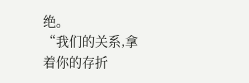绝。
“我们的关系,拿着你的存折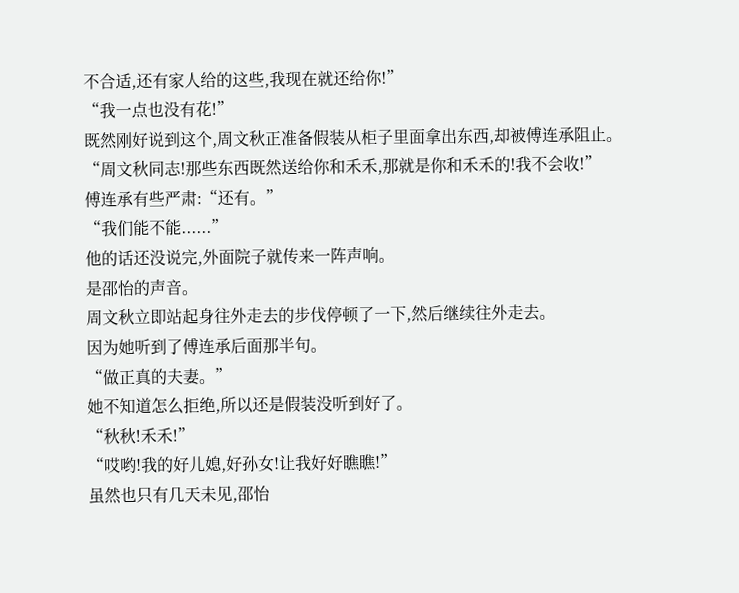不合适,还有家人给的这些,我现在就还给你!”
“我一点也没有花!”
既然刚好说到这个,周文秋正准备假装从柜子里面拿出东西,却被傅连承阻止。
“周文秋同志!那些东西既然送给你和禾禾,那就是你和禾禾的!我不会收!”
傅连承有些严肃:“还有。”
“我们能不能......”
他的话还没说完,外面院子就传来一阵声响。
是邵怡的声音。
周文秋立即站起身往外走去的步伐停顿了一下,然后继续往外走去。
因为她听到了傅连承后面那半句。
“做正真的夫妻。”
她不知道怎么拒绝,所以还是假装没听到好了。
“秋秋!禾禾!”
“哎哟!我的好儿媳,好孙女!让我好好瞧瞧!”
虽然也只有几天未见,邵怡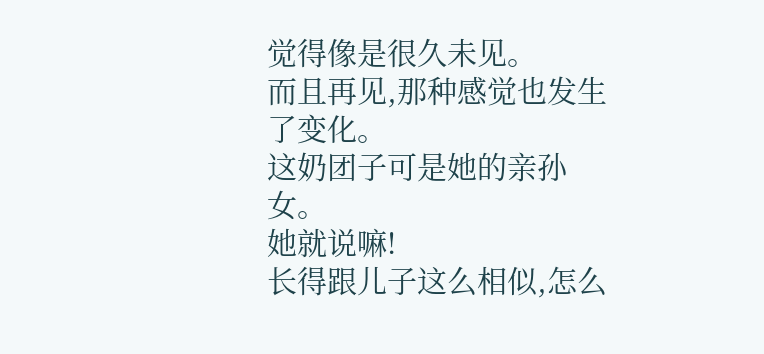觉得像是很久未见。
而且再见,那种感觉也发生了变化。
这奶团子可是她的亲孙女。
她就说嘛!
长得跟儿子这么相似,怎么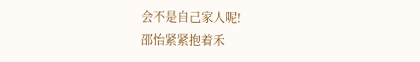会不是自己家人呢!
邵怡紧紧抱着禾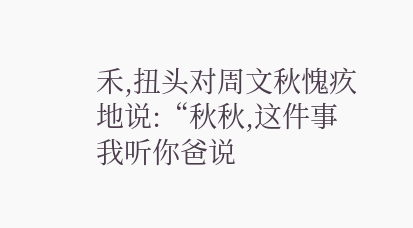禾,扭头对周文秋愧疚地说:“秋秋,这件事我听你爸说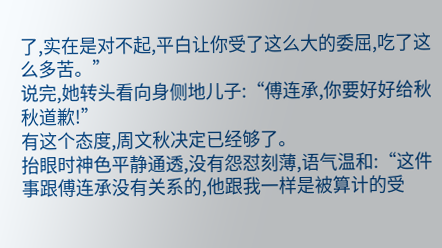了,实在是对不起,平白让你受了这么大的委屈,吃了这么多苦。”
说完,她转头看向身侧地儿子:“傅连承,你要好好给秋秋道歉!”
有这个态度,周文秋决定已经够了。
抬眼时神色平静通透,没有怨怼刻薄,语气温和:“这件事跟傅连承没有关系的,他跟我一样是被算计的受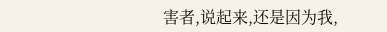害者,说起来,还是因为我,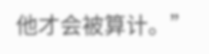他才会被算计。”